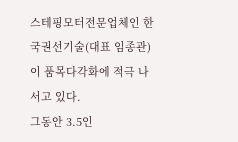스테핑모터전문업체인 한국권선기술(대표 임종관)이 품목다각화에 적극 나서고 있다.
그동안 3.5인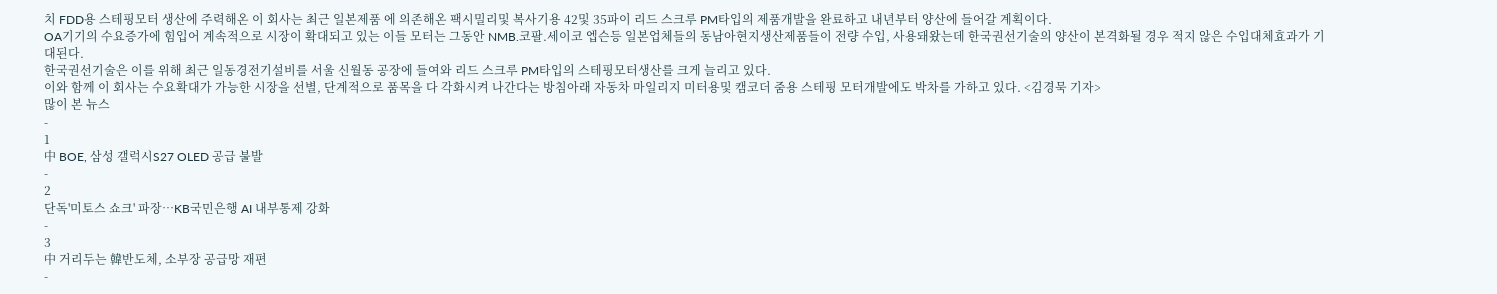치 FDD용 스테핑모터 생산에 주력해온 이 회사는 최근 일본제품 에 의존해온 팩시밀리및 복사기용 42및 35파이 리드 스크루 PM타입의 제품개발을 완료하고 내년부터 양산에 들어갈 계획이다.
OA기기의 수요증가에 힘입어 계속적으로 시장이 확대되고 있는 이들 모터는 그동안 NMB.코팔.세이코 엡슨등 일본업체들의 동남아현지생산제품들이 전량 수입, 사용돼왔는데 한국권선기술의 양산이 본격화될 경우 적지 않은 수입대체효과가 기대된다.
한국권선기술은 이를 위해 최근 일동경전기설비를 서울 신월동 공장에 들여와 리드 스크루 PM타입의 스테핑모터생산를 크게 늘리고 있다.
이와 함께 이 회사는 수요확대가 가능한 시장을 선별, 단계적으로 품목을 다 각화시켜 나간다는 방침아래 자동차 마일리지 미터용및 캠코더 줌용 스테핑 모터개발에도 박차를 가하고 있다. <김경묵 기자>
많이 본 뉴스
-
1
中 BOE, 삼성 갤럭시S27 OLED 공급 불발
-
2
단독'미토스 쇼크' 파장…KB국민은행 AI 내부통제 강화
-
3
中 거리두는 韓반도체, 소부장 공급망 재편
-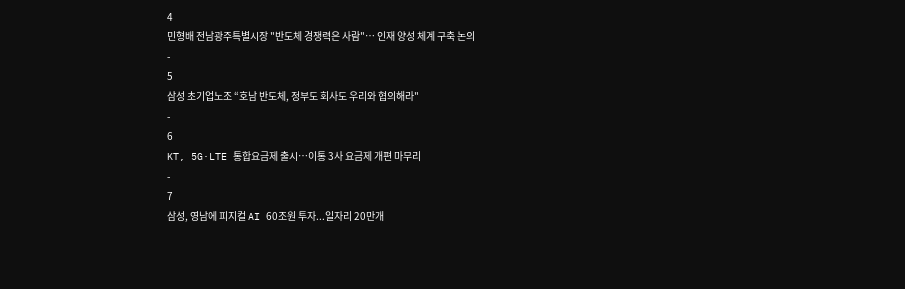4
민형배 전남광주특별시장 "반도체 경쟁력은 사람"… 인재 양성 체계 구축 논의
-
5
삼성 초기업노조 “호남 반도체, 정부도 회사도 우리와 협의해라"
-
6
KT, 5G·LTE 통합요금제 출시…이통 3사 요금제 개편 마무리
-
7
삼성, 영남에 피지컬 AI 60조원 투자...일자리 20만개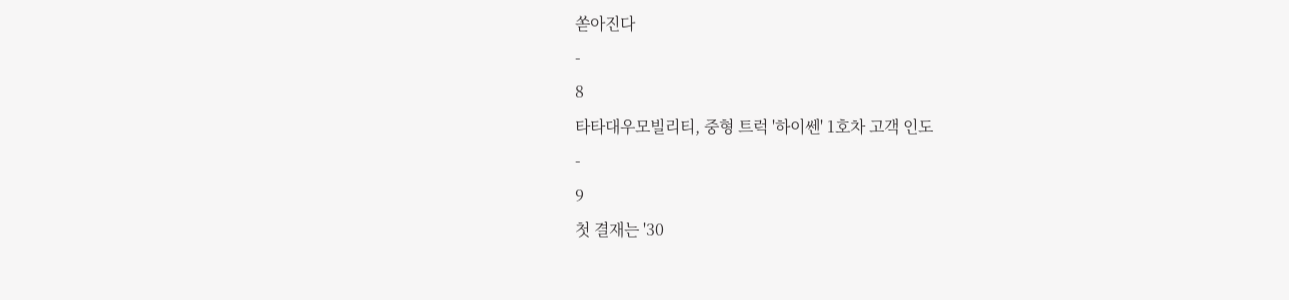쏟아진다
-
8
타타대우모빌리티, 중형 트럭 '하이쎈' 1호차 고객 인도
-
9
첫 결재는 '30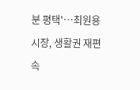분 평택'…최원용 시장, 생활권 재편 속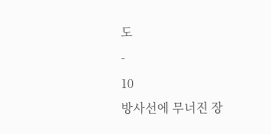도
-
10
방사선에 무너진 장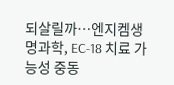되살릴까…엔지켐생명과학, EC-18 치료 가능성 중동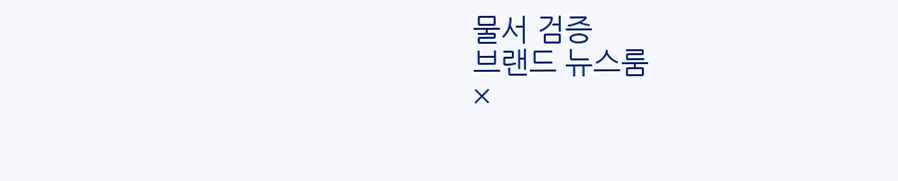물서 검증
브랜드 뉴스룸
×